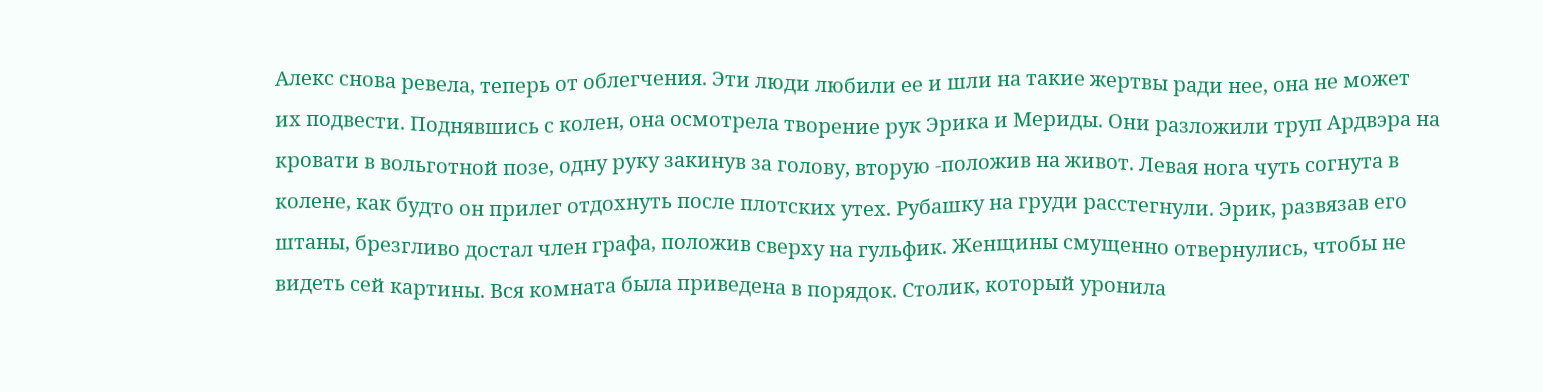Алекс снова ревела, теперь от облегчения. Эти люди любили ее и шли на такие жертвы ради нее, она не может их подвести. Поднявшись с колен, она осмотрела творение рук Эрика и Мериды. Они разложили труп Ардвэра на кровати в вольготной позе, одну руку закинув за голову, вторую -положив на живот. Левая нога чуть согнута в колене, как будто он прилег отдохнуть после плотских утех. Рубашку на груди расстегнули. Эрик, развязав его штаны, брезгливо достал член графа, положив сверху на гульфик. Женщины смущенно отвернулись, чтобы не видеть сей картины. Вся комната была приведена в порядок. Столик, который уронила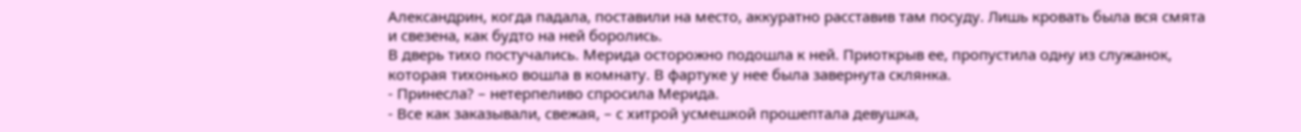Александрин, когда падала, поставили на место, аккуратно расставив там посуду. Лишь кровать была вся смята и свезена, как будто на ней боролись.
В дверь тихо постучались. Мерида осторожно подошла к ней. Приоткрыв ее, пропустила одну из служанок, которая тихонько вошла в комнату. В фартуке у нее была завернута склянка.
- Принесла? – нетерпеливо спросила Мерида.
- Все как заказывали, свежая, – с хитрой усмешкой прошептала девушка,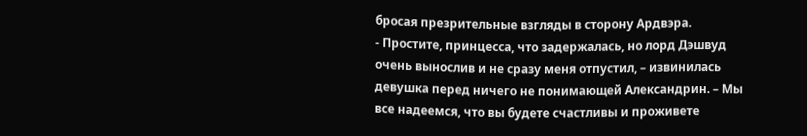бросая презрительные взгляды в сторону Ардвэра.
- Простите, принцесса, что задержалась, но лорд Дэшвуд очень вынослив и не сразу меня отпустил, – извинилась девушка перед ничего не понимающей Александрин. – Мы все надеемся, что вы будете счастливы и проживете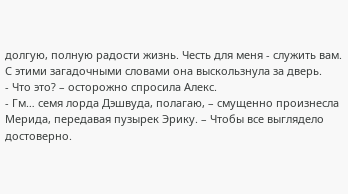долгую, полную радости жизнь. Честь для меня - служить вам.
С этими загадочными словами она выскользнула за дверь.
- Что это? – осторожно спросила Алекс.
- Гм… семя лорда Дэшвуда, полагаю, – смущенно произнесла Мерида, передавая пузырек Эрику. – Чтобы все выглядело достоверно.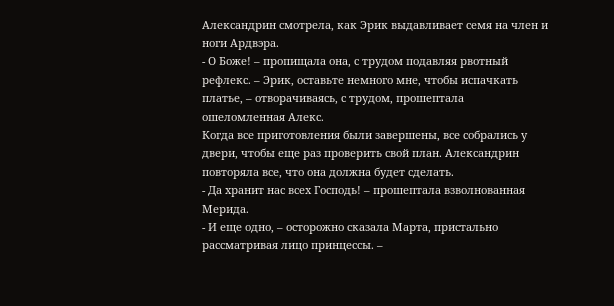Александрин смотрела, как Эрик выдавливает семя на член и ноги Ардвэра.
- О Боже! – пропищала она, с трудом подавляя рвотный рефлекс. – Эрик, оставьте немного мне, чтобы испачкать платье, – отворачиваясь, с трудом, прошептала ошеломленная Алекс.
Когда все приготовления были завершены, все собрались у двери, чтобы еще раз проверить свой план. Александрин повторяла все, что она должна будет сделать.
- Да хранит нас всех Господь! – прошептала взволнованная Мерида.
- И еще одно, – осторожно сказала Марта, пристально рассматривая лицо принцессы. –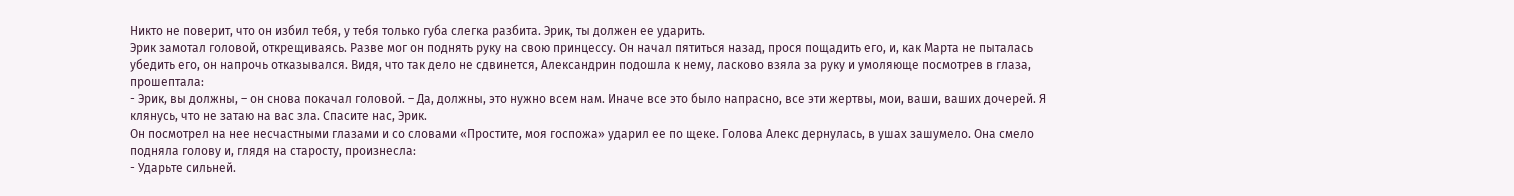Никто не поверит, что он избил тебя, у тебя только губа слегка разбита. Эрик, ты должен ее ударить.
Эрик замотал головой, открещиваясь. Разве мог он поднять руку на свою принцессу. Он начал пятиться назад, прося пощадить его, и, как Марта не пыталась убедить его, он напрочь отказывался. Видя, что так дело не сдвинется, Александрин подошла к нему, ласково взяла за руку и умоляюще посмотрев в глаза, прошептала:
- Эрик, вы должны, – он снова покачал головой. – Да, должны, это нужно всем нам. Иначе все это было напрасно, все эти жертвы, мои, ваши, ваших дочерей. Я клянусь, что не затаю на вас зла. Спасите нас, Эрик.
Он посмотрел на нее несчастными глазами и со словами «Простите, моя госпожа» ударил ее по щеке. Голова Алекс дернулась, в ушах зашумело. Она смело подняла голову и, глядя на старосту, произнесла:
- Ударьте сильней.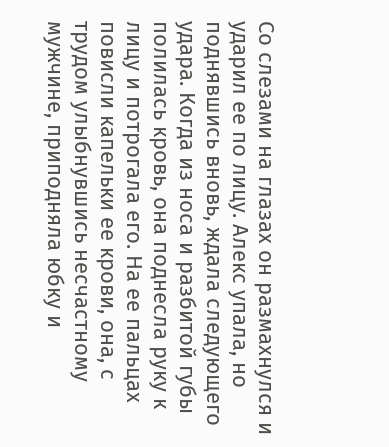Со слезами на глазах он размахнулся и ударил ее по лицу. Алекс упала, но поднявшись вновь, ждала следующего удара. Когда из носа и разбитой губы полилась кровь, она поднесла руку к лицу и потрогала его. На ее пальцах повисли капельки ее крови, она, с трудом улыбнувшись несчастному мужчине, приподняла юбку и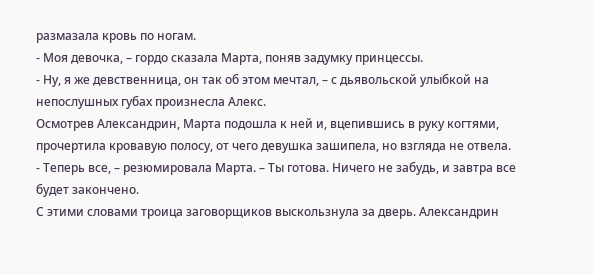размазала кровь по ногам.
- Моя девочка, – гордо сказала Марта, поняв задумку принцессы.
- Ну, я же девственница, он так об этом мечтал, – с дьявольской улыбкой на непослушных губах произнесла Алекс.
Осмотрев Александрин, Марта подошла к ней и, вцепившись в руку когтями, прочертила кровавую полосу, от чего девушка зашипела, но взгляда не отвела.
- Теперь все, – резюмировала Марта. – Ты готова. Ничего не забудь, и завтра все будет закончено.
С этими словами троица заговорщиков выскользнула за дверь. Александрин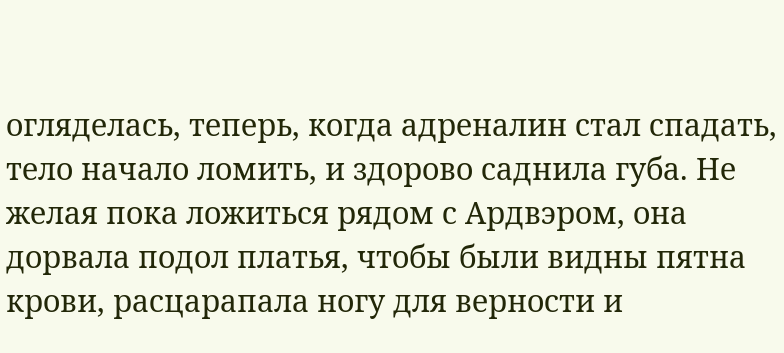огляделась, теперь, когда адреналин стал спадать, тело начало ломить, и здорово саднила губа. Не желая пока ложиться рядом с Ардвэром, она дорвала подол платья, чтобы были видны пятна крови, расцарапала ногу для верности и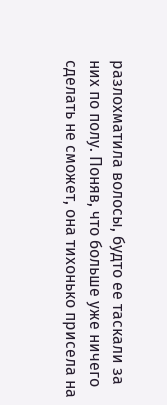разлохматила волосы, будто ее таскали за них по полу. Поняв, что больше уже ничего сделать не сможет, она тихонько присела на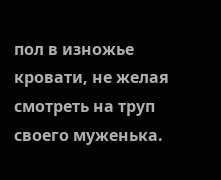пол в изножье кровати, не желая смотреть на труп своего муженька.